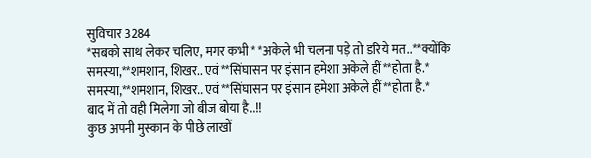सुविचार 3284
*सबको साथ लेकर चलिए, मगर कभी* *अकेले भी चलना पड़े तो डरिये मत..**क्योंकि
समस्या,**शमशान, शिखर.. एवं**सिंघासन पर इंसान हमेशा अकेले हीं**होता है.*
समस्या,**शमशान, शिखर.. एवं**सिंघासन पर इंसान हमेशा अकेले हीं**होता है.*
बाद में तो वही मिलेगा जो बीज बोया है..!!
कुछ अपनी मुस्कान के पीछे लाखों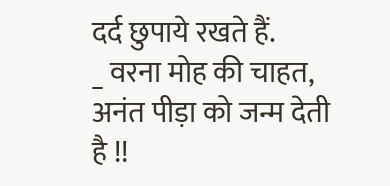दर्द छुपाये रखते हैं.
_ वरना मोह की चाहत, अनंत पीड़ा को जन्म देती है !!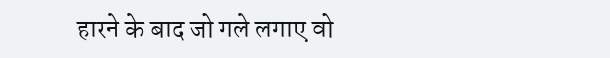हारने के बाद जो गले लगाए वो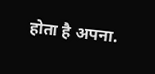होता है अपना.